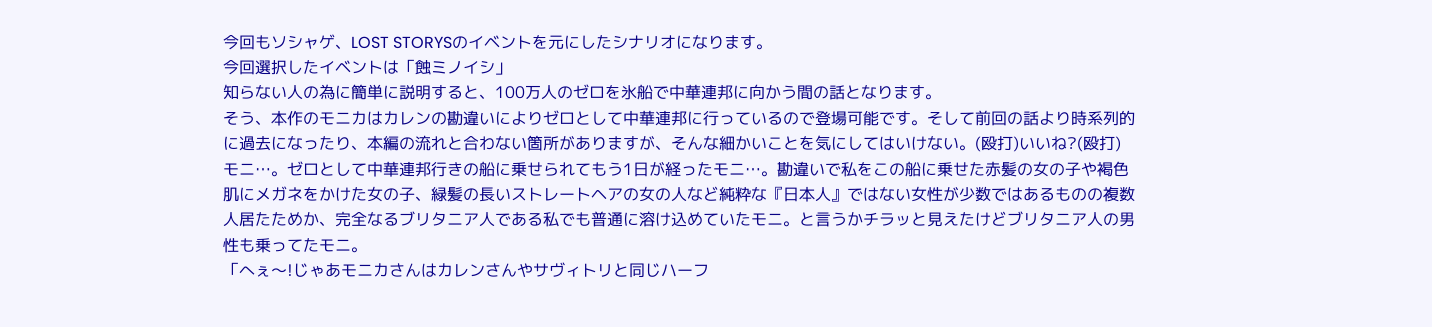今回もソシャゲ、LOST STORYSのイベントを元にしたシナリオになります。
今回選択したイベントは「蝕ミノイシ」
知らない人の為に簡単に説明すると、100万人のゼロを氷船で中華連邦に向かう間の話となります。
そう、本作のモニカはカレンの勘違いによりゼロとして中華連邦に行っているので登場可能です。そして前回の話より時系列的に過去になったり、本編の流れと合わない箇所がありますが、そんな細かいことを気にしてはいけない。(殴打)いいね?(殴打)
モニ…。ゼロとして中華連邦行きの船に乗せられてもう1日が経ったモニ…。勘違いで私をこの船に乗せた赤髪の女の子や褐色肌にメガネをかけた女の子、緑髪の長いストレートヘアの女の人など純粋な『日本人』ではない女性が少数ではあるものの複数人居たためか、完全なるブリタニア人である私でも普通に溶け込めていたモニ。と言うかチラッと見えたけどブリタニア人の男性も乗ってたモニ。
「へぇ〜!じゃあモニカさんはカレンさんやサヴィトリと同じハーフ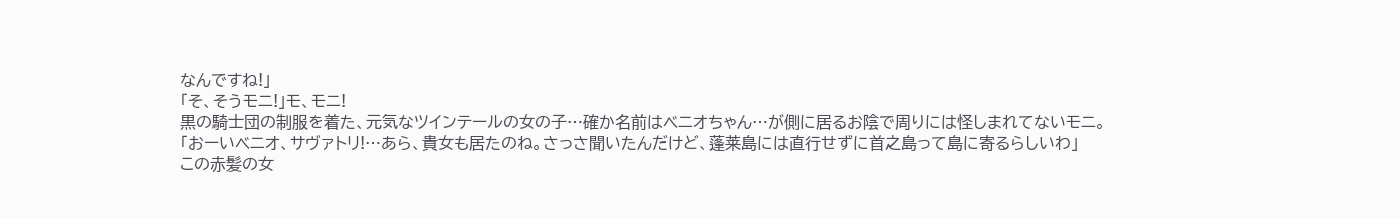なんですね!」
「そ、そうモニ!」モ、モニ!
黒の騎士団の制服を着た、元気なツインテールの女の子…確か名前はベニオちゃん…が側に居るお陰で周りには怪しまれてないモニ。
「おーいベニオ、サヴァトリ!…あら、貴女も居たのね。さっさ聞いたんだけど、蓬莱島には直行せずに首之島って島に寄るらしいわ」
この赤髪の女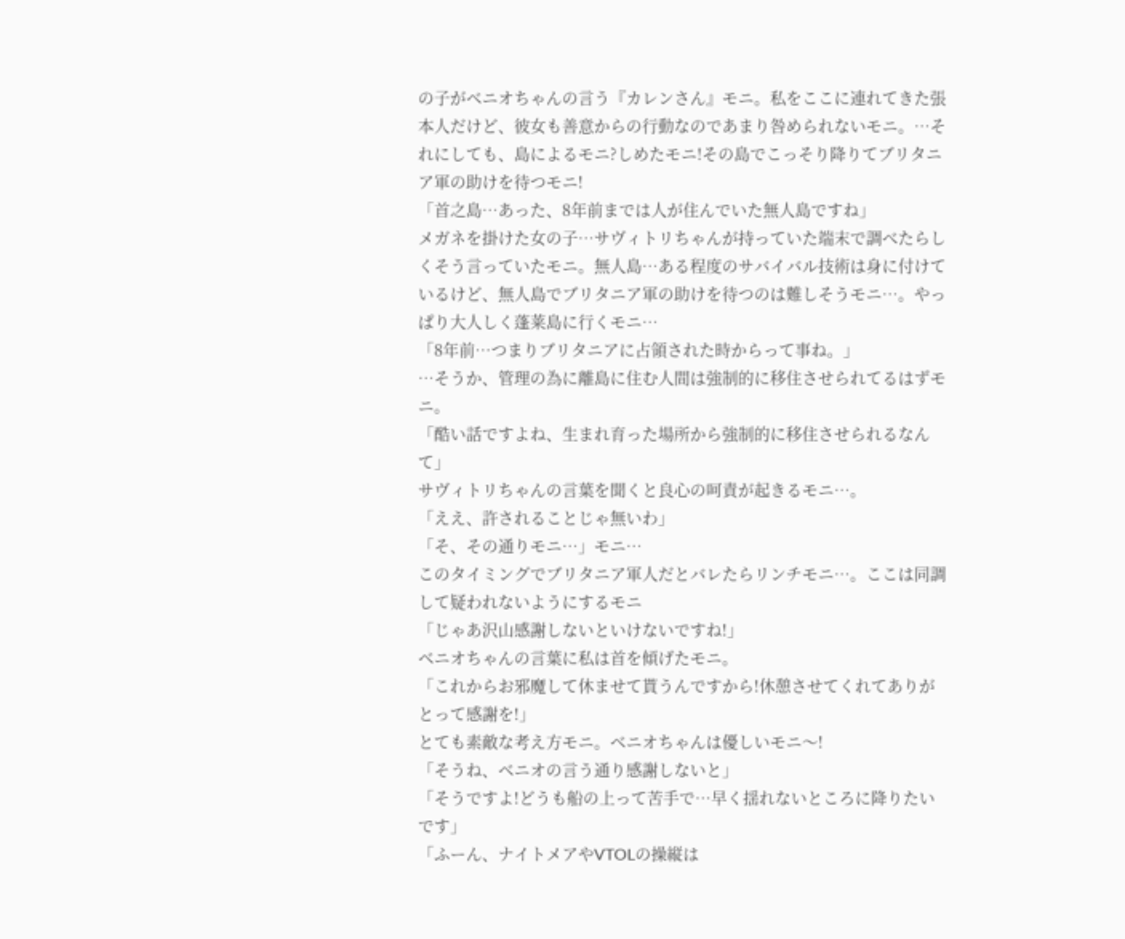の子がベニオちゃんの言う『カレンさん』モニ。私をここに連れてきた張本人だけど、彼女も善意からの行動なのであまり咎められないモニ。…それにしても、島によるモニ?しめたモニ!その島でこっそり降りてブリタニア軍の助けを待つモニ!
「首之島…あった、8年前までは人が住んでいた無人島ですね」
メガネを掛けた女の子…サヴィトリちゃんが持っていた端末で調べたらしくそう言っていたモニ。無人島…ある程度のサバイバル技術は身に付けているけど、無人島でブリタニア軍の助けを待つのは難しそうモニ…。やっぱり大人しく蓬莱島に行くモニ…
「8年前…つまりブリタニアに占領された時からって事ね。」
…そうか、管理の為に離島に住む人間は強制的に移住させられてるはずモニ。
「酷い話ですよね、生まれ育った場所から強制的に移住させられるなんて」
サヴィトリちゃんの言葉を聞くと良心の呵責が起きるモニ…。
「ええ、許されることじゃ無いわ」
「そ、その通りモニ…」モニ…
このタイミングでブリタニア軍人だとバレたらリンチモニ…。ここは同調して疑われないようにするモニ
「じゃあ沢山感謝しないといけないですね!」
ベニオちゃんの言葉に私は首を傾げたモニ。
「これからお邪魔して休ませて貰うんですから!休憩させてくれてありがとって感謝を!」
とても素敵な考え方モニ。ベニオちゃんは優しいモニ〜!
「そうね、ベニオの言う通り感謝しないと」
「そうですよ!どうも船の上って苦手で…早く揺れないところに降りたいです」
「ふーん、ナイトメアやVTOLの操縦は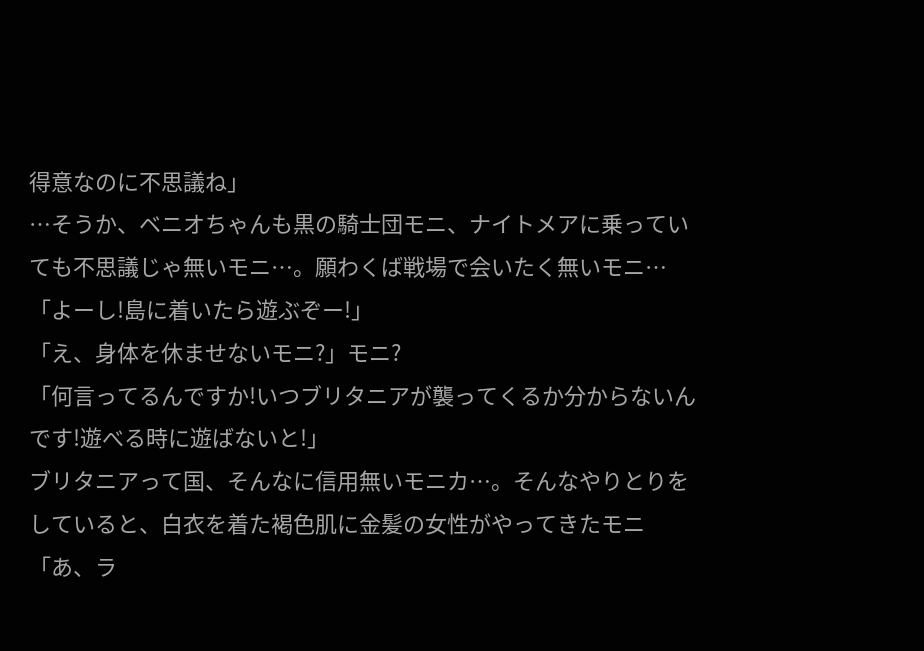得意なのに不思議ね」
…そうか、ベニオちゃんも黒の騎士団モニ、ナイトメアに乗っていても不思議じゃ無いモニ…。願わくば戦場で会いたく無いモニ…
「よーし!島に着いたら遊ぶぞー!」
「え、身体を休ませないモニ?」モニ?
「何言ってるんですか!いつブリタニアが襲ってくるか分からないんです!遊べる時に遊ばないと!」
ブリタニアって国、そんなに信用無いモニカ…。そんなやりとりをしていると、白衣を着た褐色肌に金髪の女性がやってきたモニ
「あ、ラ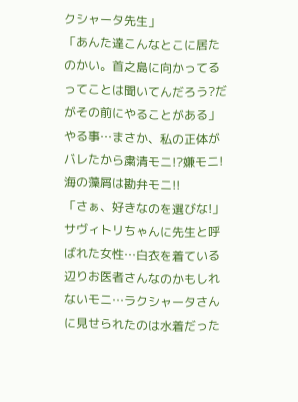クシャータ先生」
「あんた達こんなとこに居たのかい。首之島に向かってるってことは聞いてんだろう?だがその前にやることがある」
やる事…まさか、私の正体がバレたから粛清モニ!?嫌モニ!海の藻屑は勘弁モニ!!
「さぁ、好きなのを選びな!」
サヴィトリちゃんに先生と呼ばれた女性…白衣を着ている辺りお医者さんなのかもしれないモニ…ラクシャータさんに見せられたのは水着だった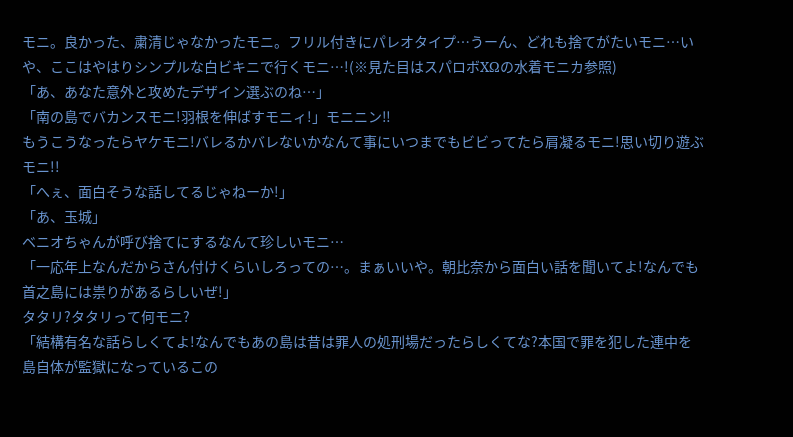モニ。良かった、粛清じゃなかったモニ。フリル付きにパレオタイプ…うーん、どれも捨てがたいモニ…いや、ここはやはりシンプルな白ビキニで行くモニ…!(※見た目はスパロボXΩの水着モニカ参照)
「あ、あなた意外と攻めたデザイン選ぶのね…」
「南の島でバカンスモニ!羽根を伸ばすモニィ!」モニニン‼
もうこうなったらヤケモニ!バレるかバレないかなんて事にいつまでもビビってたら肩凝るモニ!思い切り遊ぶモニ!!
「へぇ、面白そうな話してるじゃねーか!」
「あ、玉城」
ベニオちゃんが呼び捨てにするなんて珍しいモニ…
「一応年上なんだからさん付けくらいしろっての…。まぁいいや。朝比奈から面白い話を聞いてよ!なんでも首之島には祟りがあるらしいぜ!」
タタリ?タタリって何モニ?
「結構有名な話らしくてよ!なんでもあの島は昔は罪人の処刑場だったらしくてな?本国で罪を犯した連中を島自体が監獄になっているこの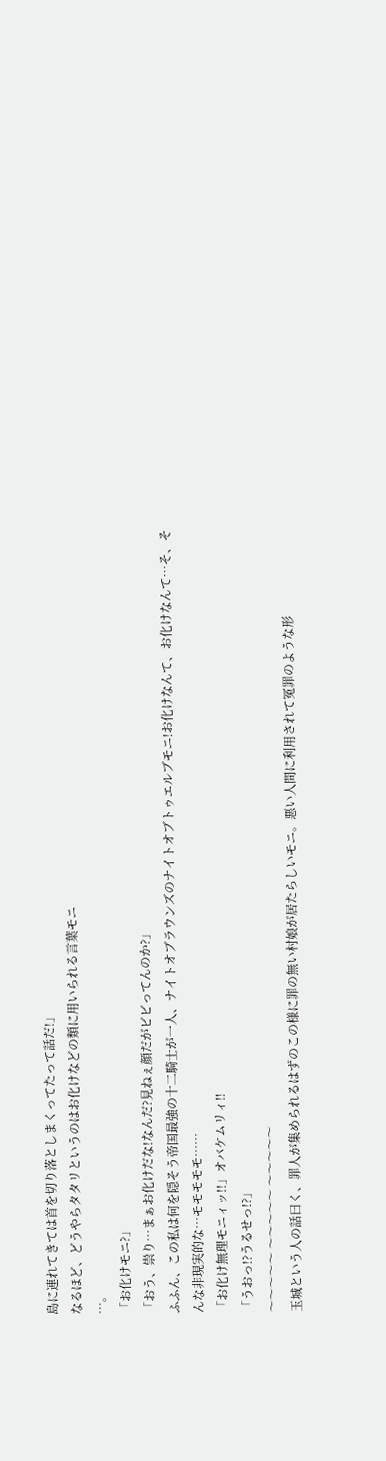島に連れてきては首を切り落としまくってたって話だ!」
なるほど、どうやらタタリというのはお化けなどの類に用いられる言葉モニ
…。
「お化けモニ?」
「おう、祟り…まぁお化けだな!なんだ?見ねぇ顔だがビビってんのか?」
ふふん、この私は何を隠そう帝国最強の十二騎士が一人、ナイトオブラウンズのナイトオブトゥエルブモニ!お化けなんて、お化けなんて…そ、そんな非現実的な…モモモモモ……
「お化け無理モニィッ!!」オバケムリィ‼
「うおっ!?うるせっ!?」
〜〜〜〜〜 〜〜〜〜〜 〜〜〜〜〜
玉城という人の話曰く、罪人が集められるはずのこの様に罪の無い村娘が居たらしいモニ。悪い人間に利用されて冤罪のような形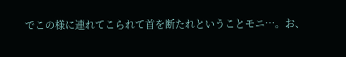でこの様に連れてこられて首を断たれということモニ…。お、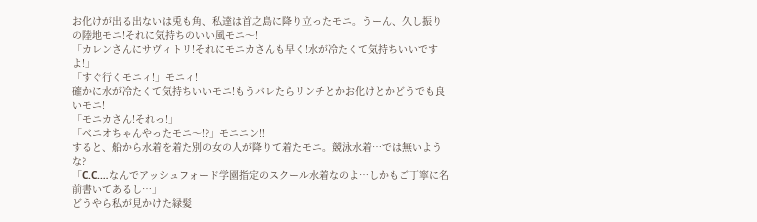お化けが出る出ないは兎も角、私達は首之島に降り立ったモニ。うーん、久し振りの陸地モニ!それに気持ちのいい風モニ〜!
「カレンさんにサヴィトリ!それにモニカさんも早く!水が冷たくて気持ちいいですよ!」
「すぐ行くモニィ!」モニィ!
確かに水が冷たくて気持ちいいモニ!もうバレたらリンチとかお化けとかどうでも良いモニ!
「モニカさん!それっ!」
「ベニオちゃんやったモニ〜!?」モニニン‼
すると、船から水着を着た別の女の人が降りて着たモニ。競泳水着…では無いような?
「C.C.…なんでアッシュフォード学園指定のスクール水着なのよ…しかもご丁寧に名前書いてあるし…」
どうやら私が見かけた緑髪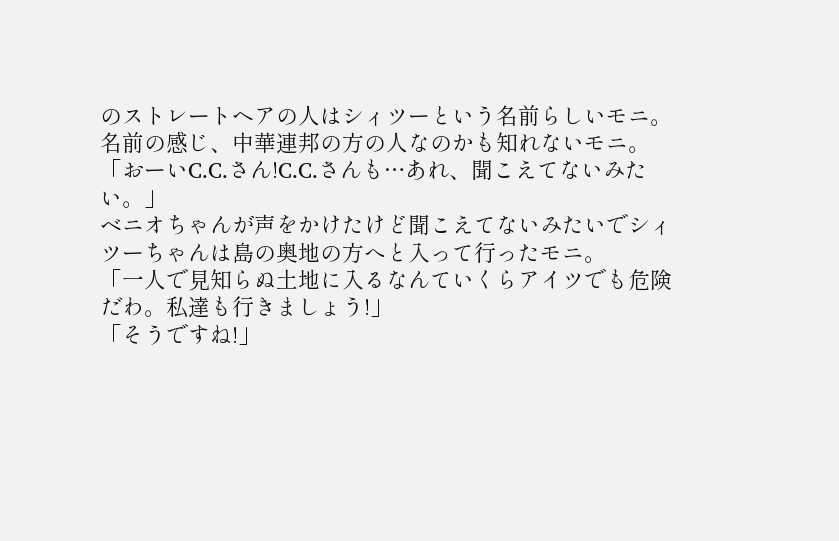のストレートヘアの人はシィツーという名前らしいモニ。名前の感じ、中華連邦の方の人なのかも知れないモニ。
「おーいC.C.さん!C.C.さんも…あれ、聞こえてないみたい。」
ベニオちゃんが声をかけたけど聞こえてないみたいでシィツーちゃんは島の奥地の方へと入って行ったモニ。
「一人で見知らぬ土地に入るなんていくらアイツでも危険だわ。私達も行きましょう!」
「そうですね!」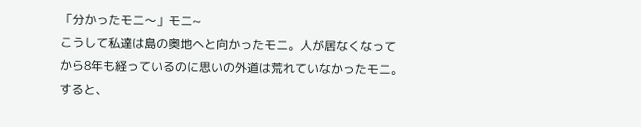「分かったモニ〜」モニ~
こうして私達は島の奥地へと向かったモニ。人が居なくなってから8年も経っているのに思いの外道は荒れていなかったモニ。すると、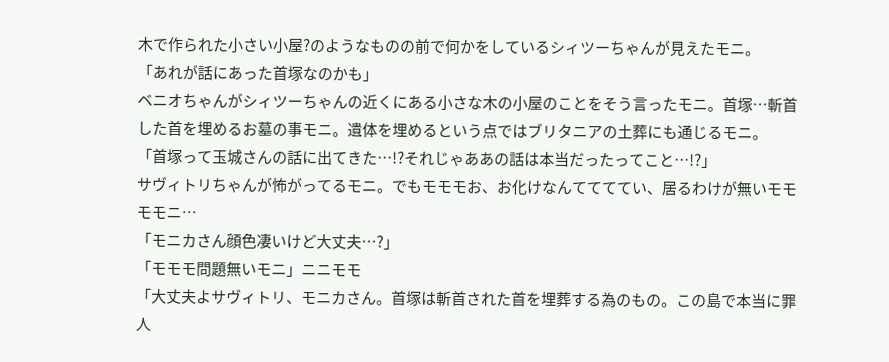木で作られた小さい小屋?のようなものの前で何かをしているシィツーちゃんが見えたモニ。
「あれが話にあった首塚なのかも」
ベニオちゃんがシィツーちゃんの近くにある小さな木の小屋のことをそう言ったモニ。首塚…斬首した首を埋めるお墓の事モニ。遺体を埋めるという点ではブリタニアの土葬にも通じるモニ。
「首塚って玉城さんの話に出てきた…!?それじゃああの話は本当だったってこと…!?」
サヴィトリちゃんが怖がってるモニ。でもモモモお、お化けなんててててい、居るわけが無いモモモモニ…
「モニカさん顔色凄いけど大丈夫…?」
「モモモ問題無いモニ」ニニモモ
「大丈夫よサヴィトリ、モニカさん。首塚は斬首された首を埋葬する為のもの。この島で本当に罪人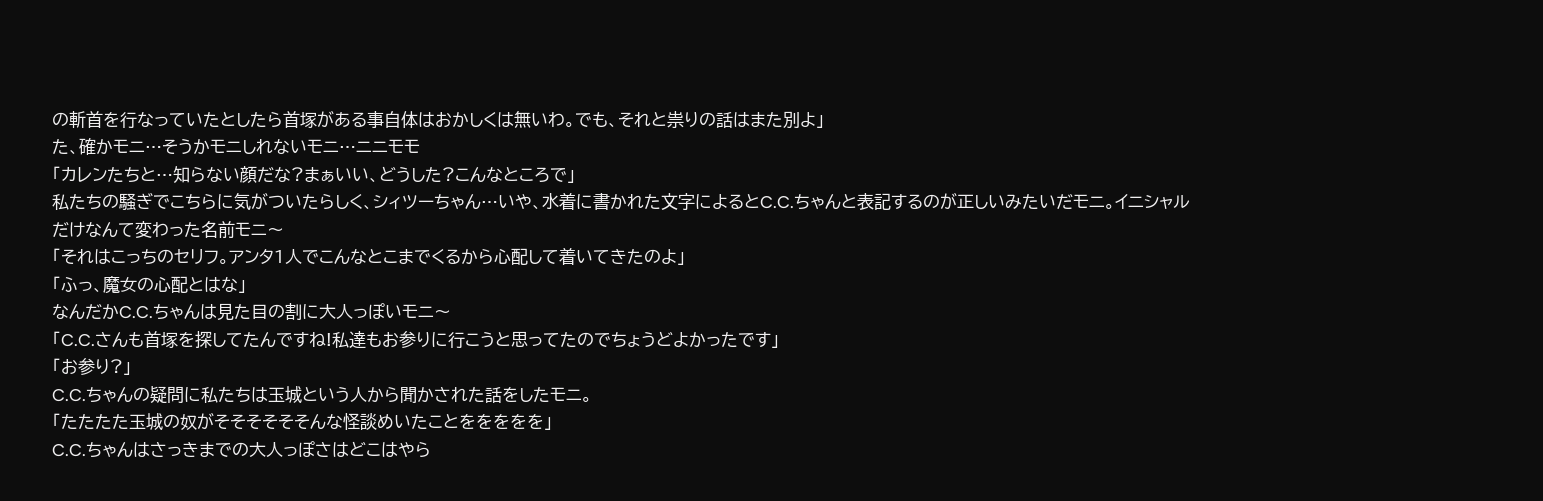の斬首を行なっていたとしたら首塚がある事自体はおかしくは無いわ。でも、それと祟りの話はまた別よ」
た、確かモニ…そうかモニしれないモニ…ニニモモ
「カレンたちと…知らない顔だな?まぁいい、どうした?こんなところで」
私たちの騒ぎでこちらに気がついたらしく、シィツーちゃん…いや、水着に書かれた文字によるとC.C.ちゃんと表記するのが正しいみたいだモニ。イニシャルだけなんて変わった名前モニ〜
「それはこっちのセリフ。アンタ1人でこんなとこまでくるから心配して着いてきたのよ」
「ふっ、魔女の心配とはな」
なんだかC.C.ちゃんは見た目の割に大人っぽいモニ〜
「C.C.さんも首塚を探してたんですね!私達もお参りに行こうと思ってたのでちょうどよかったです」
「お参り?」
C.C.ちゃんの疑問に私たちは玉城という人から聞かされた話をしたモニ。
「たたたた玉城の奴がそそそそそそんな怪談めいたことををををを」
C.C.ちゃんはさっきまでの大人っぽさはどこはやら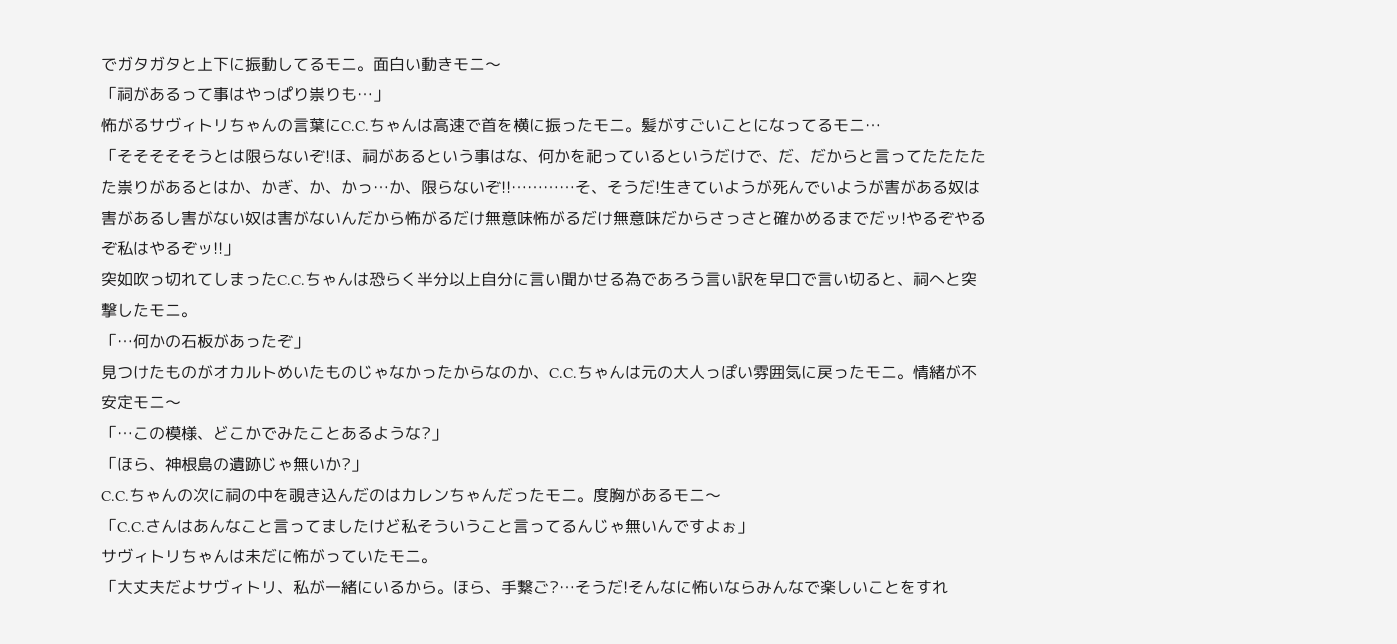でガタガタと上下に振動してるモニ。面白い動きモニ〜
「祠があるって事はやっぱり祟りも…」
怖がるサヴィトリちゃんの言葉にC.C.ちゃんは高速で首を横に振ったモニ。髪がすごいことになってるモニ…
「そそそそそうとは限らないぞ!ほ、祠があるという事はな、何かを祀っているというだけで、だ、だからと言ってたたたたた祟りがあるとはか、かぎ、か、かっ…か、限らないぞ!!…………そ、そうだ!生きていようが死んでいようが害がある奴は害があるし害がない奴は害がないんだから怖がるだけ無意味怖がるだけ無意味だからさっさと確かめるまでだッ!やるぞやるぞ私はやるぞッ!!」
突如吹っ切れてしまったC.C.ちゃんは恐らく半分以上自分に言い聞かせる為であろう言い訳を早口で言い切ると、祠へと突撃したモニ。
「…何かの石板があったぞ」
見つけたものがオカルトめいたものじゃなかったからなのか、C.C.ちゃんは元の大人っぽい雰囲気に戻ったモニ。情緒が不安定モニ〜
「…この模様、どこかでみたことあるような?」
「ほら、神根島の遺跡じゃ無いか?」
C.C.ちゃんの次に祠の中を覗き込んだのはカレンちゃんだったモニ。度胸があるモニ〜
「C.C.さんはあんなこと言ってましたけど私そういうこと言ってるんじゃ無いんですよぉ」
サヴィトリちゃんは未だに怖がっていたモニ。
「大丈夫だよサヴィトリ、私が一緒にいるから。ほら、手繋ご?…そうだ!そんなに怖いならみんなで楽しいことをすれ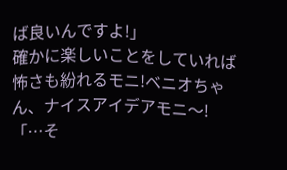ば良いんですよ!」
確かに楽しいことをしていれば怖さも紛れるモニ!ベニオちゃん、ナイスアイデアモニ〜!
「…そ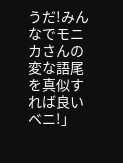うだ!みんなでモニカさんの変な語尾を真似すれば良いベニ!」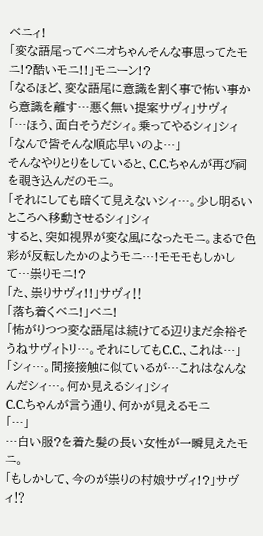ベニィ!
「変な語尾ってベニオちゃんそんな事思ってたモニ!?酷いモニ!!」モニーン!?
「なるほど、変な語尾に意識を割く事で怖い事から意識を離す…悪く無い提案サヴィ」サヴィ
「…ほう、面白そうだシィ。乗ってやるシィ」シィ
「なんで皆そんな順応早いのよ…」
そんなやりとりをしていると、C.C.ちゃんが再び祠を覗き込んだのモニ。
「それにしても暗くて見えないシィ…。少し明るいところへ移動させるシィ」シィ
すると、突如視界が変な風になったモニ。まるで色彩が反転したかのようモニ…!モモモもしかして…祟りモニ!?
「た、祟りサヴィ!!」サヴィ‼
「落ち着くベニ!」ベニ!
「怖がりつつ変な語尾は続けてる辺りまだ余裕そうねサヴィトリ…。それにしてもC.C.、これは…」
「シィ…。間接接触に似ているが…これはなんなんだシィ…。何か見えるシィ」シィ
C.C.ちゃんが言う通り、何かが見えるモニ
「…」
…白い服?を着た髪の長い女性が一瞬見えたモニ。
「もしかして、今のが祟りの村娘サヴィ!?」サヴィ⁉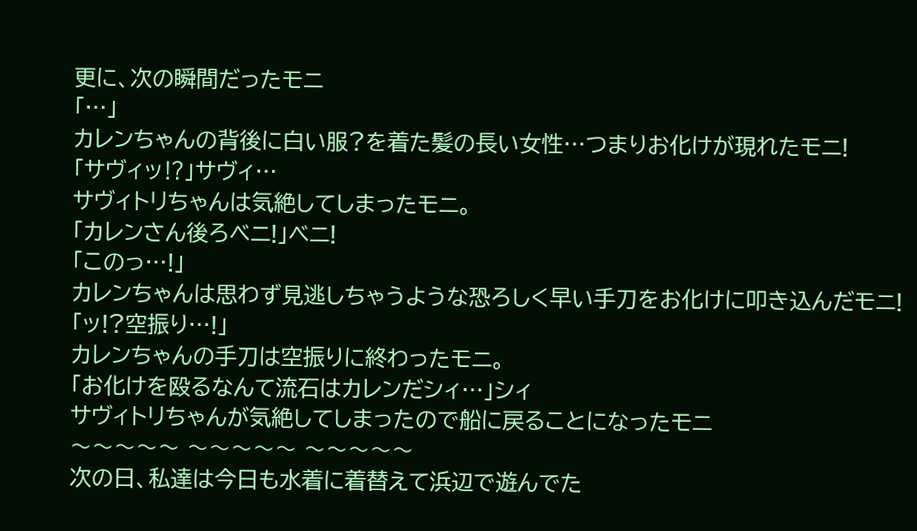更に、次の瞬間だったモニ
「…」
カレンちゃんの背後に白い服?を着た髪の長い女性…つまりお化けが現れたモニ!
「サヴィッ⁉」サヴィ…
サヴィトリちゃんは気絶してしまったモニ。
「カレンさん後ろベニ!」ベニ!
「このっ…!」
カレンちゃんは思わず見逃しちゃうような恐ろしく早い手刀をお化けに叩き込んだモニ!
「ッ!?空振り…!」
カレンちゃんの手刀は空振りに終わったモニ。
「お化けを殴るなんて流石はカレンだシィ…」シィ
サヴィトリちゃんが気絶してしまったので船に戻ることになったモニ
〜〜〜〜〜 〜〜〜〜〜 〜〜〜〜〜
次の日、私達は今日も水着に着替えて浜辺で遊んでた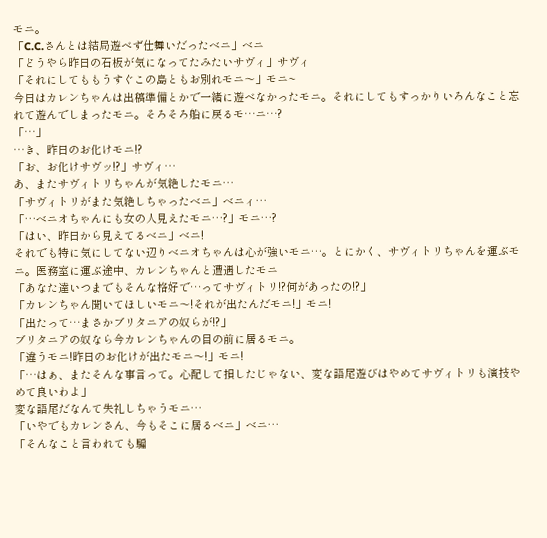モニ。
「C.C.さんとは結局遊べず仕舞いだったベニ」ベニ
「どうやら昨日の石板が気になってたみたいサヴィ」サヴィ
「それにしてももうすぐこの島ともお別れモニ〜」モニ~
今日はカレンちゃんは出稿準備とかで一緒に遊べなかったモニ。それにしてもすっかりいろんなこと忘れて遊んでしまったモニ。そろそろ船に戻るモ…ニ…?
「…」
…き、昨日のお化けモニ!?
「お、お化けサヴッ!?」サヴィ…
あ、またサヴィトリちゃんが気絶したモニ…
「サヴィトリがまた気絶しちゃったベニ」ベニィ…
「…ベニオちゃんにも女の人見えたモニ…?」モニ…?
「はい、昨日から見えてるベニ」ベニ!
それでも特に気にしてない辺りベニオちゃんは心が強いモニ…。とにかく、サヴィトリちゃんを運ぶモニ。医務室に運ぶ途中、カレンちゃんと遭遇したモニ
「あなた達いつまでもそんな格好で…ってサヴィトリ!?何があったの!?」
「カレンちゃん聞いてほしいモニ〜!それが出たんだモニ!」モニ!
「出たって…まさかブリタニアの奴らが!?」
ブリタニアの奴なら今カレンちゃんの目の前に居るモニ。
「違うモニ!昨日のお化けが出たモニ〜!」モニ!
「…はぁ、またそんな事言って。心配して損したじゃない、変な語尾遊びはやめてサヴィトリも演技やめて良いわよ」
変な語尾だなんて失礼しちゃうモニ…
「いやでもカレンさん、今もそこに居るベニ」ベニ…
「そんなこと言われても騙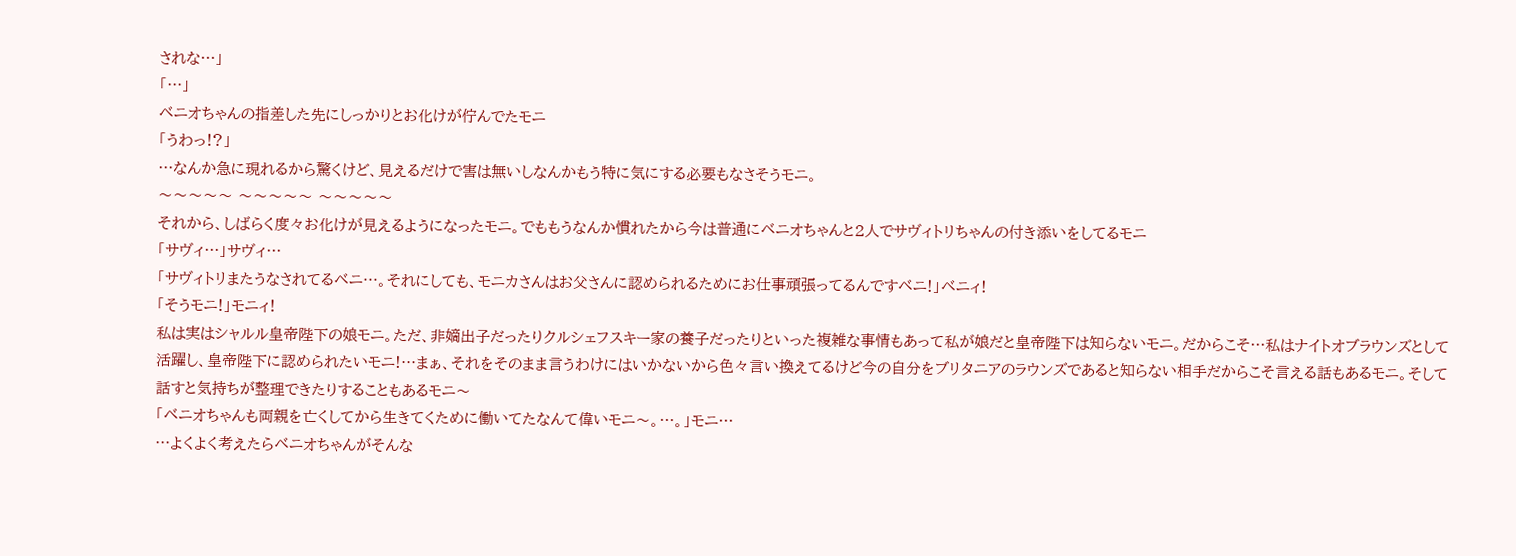されな…」
「…」
ベニオちゃんの指差した先にしっかりとお化けが佇んでたモニ
「うわっ!?」
…なんか急に現れるから驚くけど、見えるだけで害は無いしなんかもう特に気にする必要もなさそうモニ。
〜〜〜〜〜 〜〜〜〜〜 〜〜〜〜〜
それから、しばらく度々お化けが見えるようになったモニ。でももうなんか慣れたから今は普通にベニオちゃんと2人でサヴィトリちゃんの付き添いをしてるモニ
「サヴィ…」サヴィ…
「サヴィトリまたうなされてるベニ…。それにしても、モニカさんはお父さんに認められるためにお仕事頑張ってるんですベニ!」ベニィ!
「そうモニ!」モニィ!
私は実はシャルル皇帝陛下の娘モニ。ただ、非嫡出子だったりクルシェフスキー家の養子だったりといった複雑な事情もあって私が娘だと皇帝陛下は知らないモニ。だからこそ…私はナイトオブラウンズとして活躍し、皇帝陛下に認められたいモニ!…まぁ、それをそのまま言うわけにはいかないから色々言い換えてるけど今の自分をブリタニアのラウンズであると知らない相手だからこそ言える話もあるモニ。そして話すと気持ちが整理できたりすることもあるモニ〜
「ベニオちゃんも両親を亡くしてから生きてくために働いてたなんて偉いモニ〜。…。」モニ…
…よくよく考えたらベニオちゃんがそんな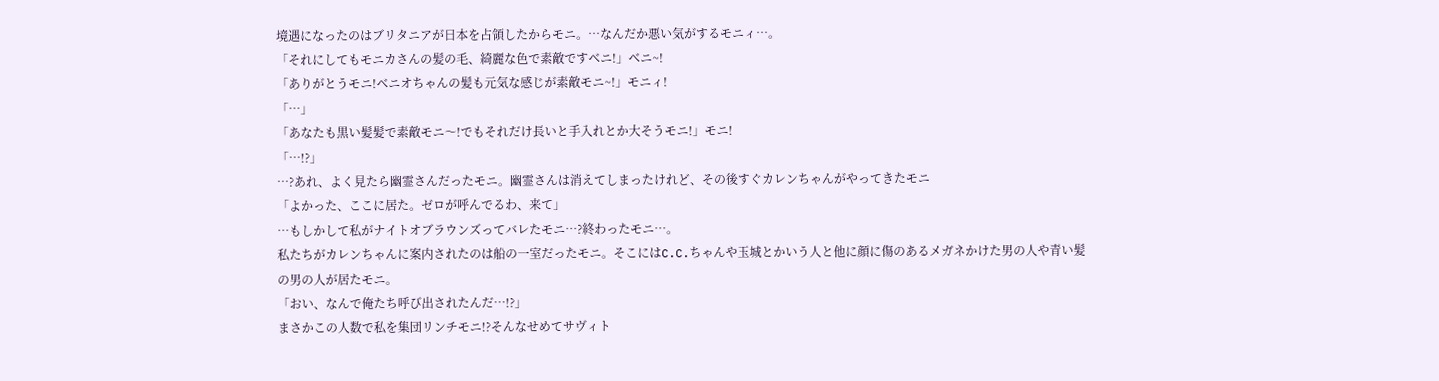境遇になったのはブリタニアが日本を占領したからモニ。…なんだか悪い気がするモニィ…。
「それにしてもモニカさんの髪の毛、綺麗な色で素敵ですベニ!」ベニ~!
「ありがとうモニ!ベニオちゃんの髪も元気な感じが素敵モニ~!」モニィ!
「…」
「あなたも黒い髪髪で素敵モニ〜!でもそれだけ長いと手入れとか大そうモニ!」モニ!
「…!?」
…?あれ、よく見たら幽霊さんだったモニ。幽霊さんは消えてしまったけれど、その後すぐカレンちゃんがやってきたモニ
「よかった、ここに居た。ゼロが呼んでるわ、来て」
…もしかして私がナイトオブラウンズってバレたモニ…?終わったモニ…。
私たちがカレンちゃんに案内されたのは船の一室だったモニ。そこにはC.C.ちゃんや玉城とかいう人と他に顔に傷のあるメガネかけた男の人や青い髪の男の人が居たモニ。
「おい、なんで俺たち呼び出されたんだ…!?」
まさかこの人数で私を集団リンチモニ!?そんなせめてサヴィト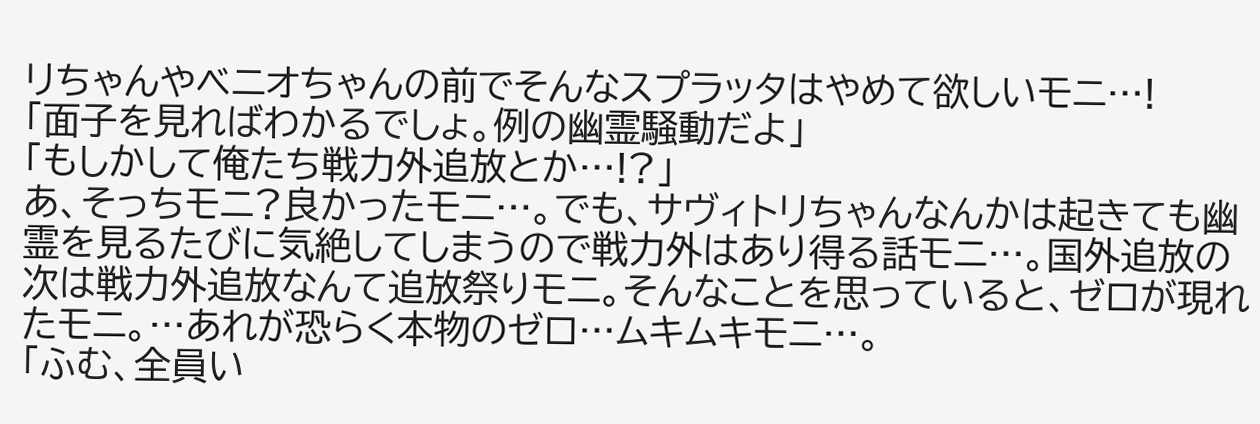リちゃんやベニオちゃんの前でそんなスプラッタはやめて欲しいモニ…!
「面子を見ればわかるでしょ。例の幽霊騒動だよ」
「もしかして俺たち戦力外追放とか…!?」
あ、そっちモニ?良かったモニ…。でも、サヴィトリちゃんなんかは起きても幽霊を見るたびに気絶してしまうので戦力外はあり得る話モニ…。国外追放の次は戦力外追放なんて追放祭りモニ。そんなことを思っていると、ゼロが現れたモニ。…あれが恐らく本物のゼロ…ムキムキモニ…。
「ふむ、全員い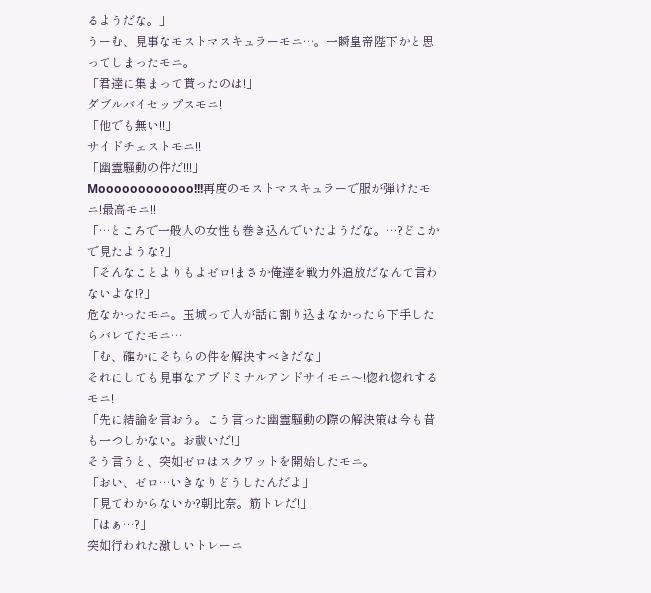るようだな。」
うーむ、見事なモストマスキュラーモニ…。一瞬皇帝陛下かと思ってしまったモニ。
「君達に集まって貰ったのは!」
ダブルバイセップスモニ!
「他でも無い!!」
サイドチェストモニ!!
「幽霊騒動の件だ!!!」
Moooooooooooo!!!再度のモストマスキュラーで服が弾けたモニ!最高モニ!!
「…ところで一般人の女性も巻き込んでいたようだな。…?どこかで見たような?」
「そんなことよりもよゼロ!まさか俺達を戦力外追放だなんて言わないよな!?」
危なかったモニ。玉城って人が話に割り込まなかったら下手したらバレてたモニ…
「む、確かにそちらの件を解決すべきだな」
それにしても見事なアブドミナルアンドサイモニ〜!惚れ惚れするモニ!
「先に結論を言おう。こう言った幽霊騒動の際の解決策は今も昔も一つしかない。お祓いだ!」
そう言うと、突如ゼロはスクワットを開始したモニ。
「おい、ゼロ…いきなりどうしたんだよ」
「見てわからないか?朝比奈。筋トレだ!」
「はぁ…?」
突如行われた激しいトレーニ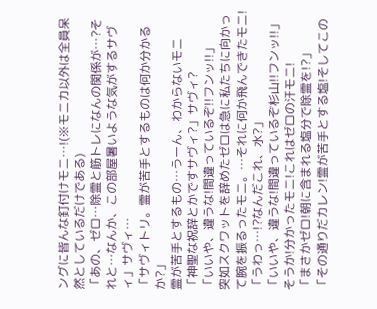ングに皆んな釘付けモニ…!(※モニカ以外は全員呆然としているだけである)
「あの、ゼロ…除霊と筋トレになんの関係が…?それと…なんか、この部屋暑いような気がするサヴィ」サヴィ…
「サヴィトリ。霊が苦手とするものは何か分かるか?」
霊が苦手とするもの…うーん、わからないモニ
「神聖な祝辞とかですサヴィ?」サヴィ?
「いいや、違うな!間違っているぞ!!フンッ!!」
突如スクワットを辞めたゼロは急に私たちに向かって腕を振るったモニ。…それに何か飛んできたモニ!
「うわっ…!?なんだこれ、水?」
「いいや、違うな!間違っているぞ杉山!!フンッ!!」
そうか!分かったモニ!これはゼロの汗モニ!
「まさかゼロ!朝に含まれる塩分で除霊を!?」
「その通りだカレン!霊が苦手とする塩!そしてこの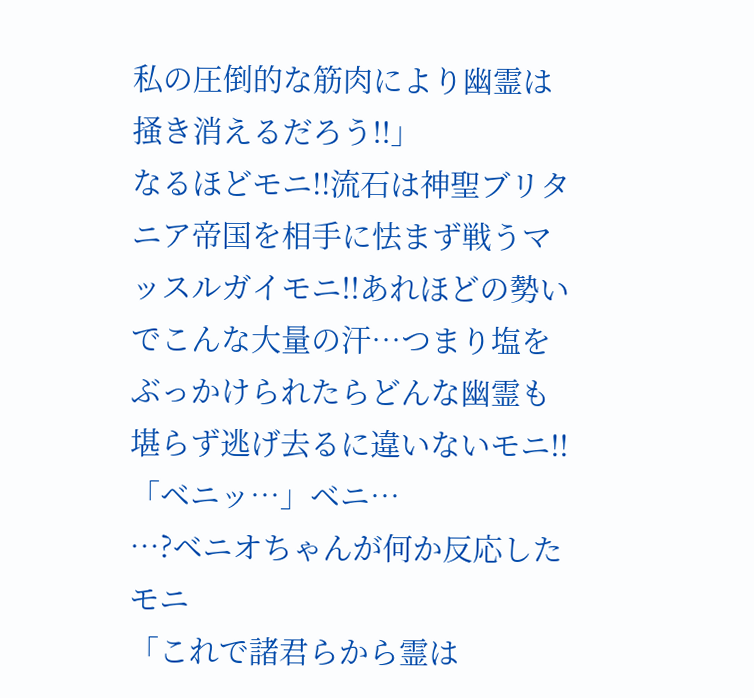私の圧倒的な筋肉により幽霊は掻き消えるだろう!!」
なるほどモニ!!流石は神聖ブリタニア帝国を相手に怯まず戦うマッスルガイモニ!!あれほどの勢いでこんな大量の汗…つまり塩をぶっかけられたらどんな幽霊も堪らず逃げ去るに違いないモニ!!
「ベニッ…」ベニ…
…?ベニオちゃんが何か反応したモニ
「これで諸君らから霊は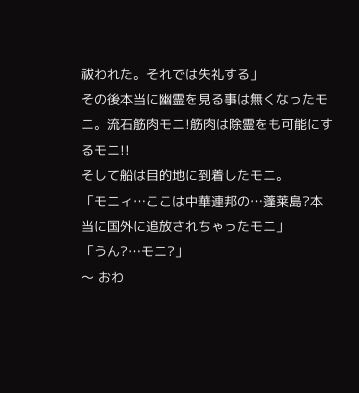祓われた。それでは失礼する」
その後本当に幽霊を見る事は無くなったモニ。流石筋肉モニ!筋肉は除霊をも可能にするモニ!!
そして船は目的地に到着したモニ。
「モニィ…ここは中華連邦の…蓬莱島?本当に国外に追放されちゃったモニ」
「うん?…モニ?」
〜 おわ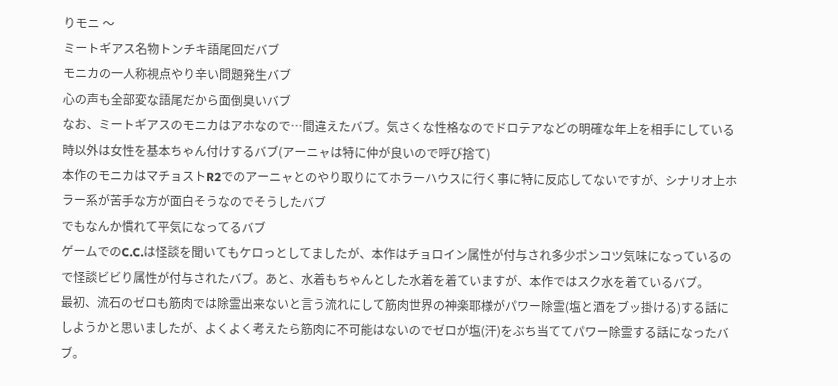りモニ 〜
ミートギアス名物トンチキ語尾回だバブ
モニカの一人称視点やり辛い問題発生バブ
心の声も全部変な語尾だから面倒臭いバブ
なお、ミートギアスのモニカはアホなので…間違えたバブ。気さくな性格なのでドロテアなどの明確な年上を相手にしている時以外は女性を基本ちゃん付けするバブ(アーニャは特に仲が良いので呼び捨て)
本作のモニカはマチョストR2でのアーニャとのやり取りにてホラーハウスに行く事に特に反応してないですが、シナリオ上ホラー系が苦手な方が面白そうなのでそうしたバブ
でもなんか慣れて平気になってるバブ
ゲームでのC.C.は怪談を聞いてもケロっとしてましたが、本作はチョロイン属性が付与され多少ポンコツ気味になっているので怪談ビビり属性が付与されたバブ。あと、水着もちゃんとした水着を着ていますが、本作ではスク水を着ているバブ。
最初、流石のゼロも筋肉では除霊出来ないと言う流れにして筋肉世界の神楽耶様がパワー除霊(塩と酒をブッ掛ける)する話にしようかと思いましたが、よくよく考えたら筋肉に不可能はないのでゼロが塩(汗)をぶち当ててパワー除霊する話になったバブ。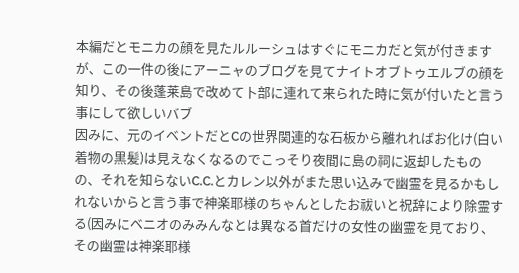本編だとモニカの顔を見たルルーシュはすぐにモニカだと気が付きますが、この一件の後にアーニャのブログを見てナイトオブトゥエルブの顔を知り、その後蓬莱島で改めて卜部に連れて来られた時に気が付いたと言う事にして欲しいバブ
因みに、元のイベントだとCの世界関連的な石板から離れればお化け(白い着物の黒髪)は見えなくなるのでこっそり夜間に島の祠に返却したものの、それを知らないC.C.とカレン以外がまた思い込みで幽霊を見るかもしれないからと言う事で神楽耶様のちゃんとしたお祓いと祝辞により除霊する(因みにベニオのみみんなとは異なる首だけの女性の幽霊を見ており、その幽霊は神楽耶様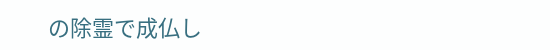の除霊で成仏し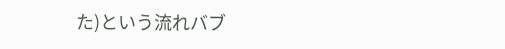た)という流れバブ